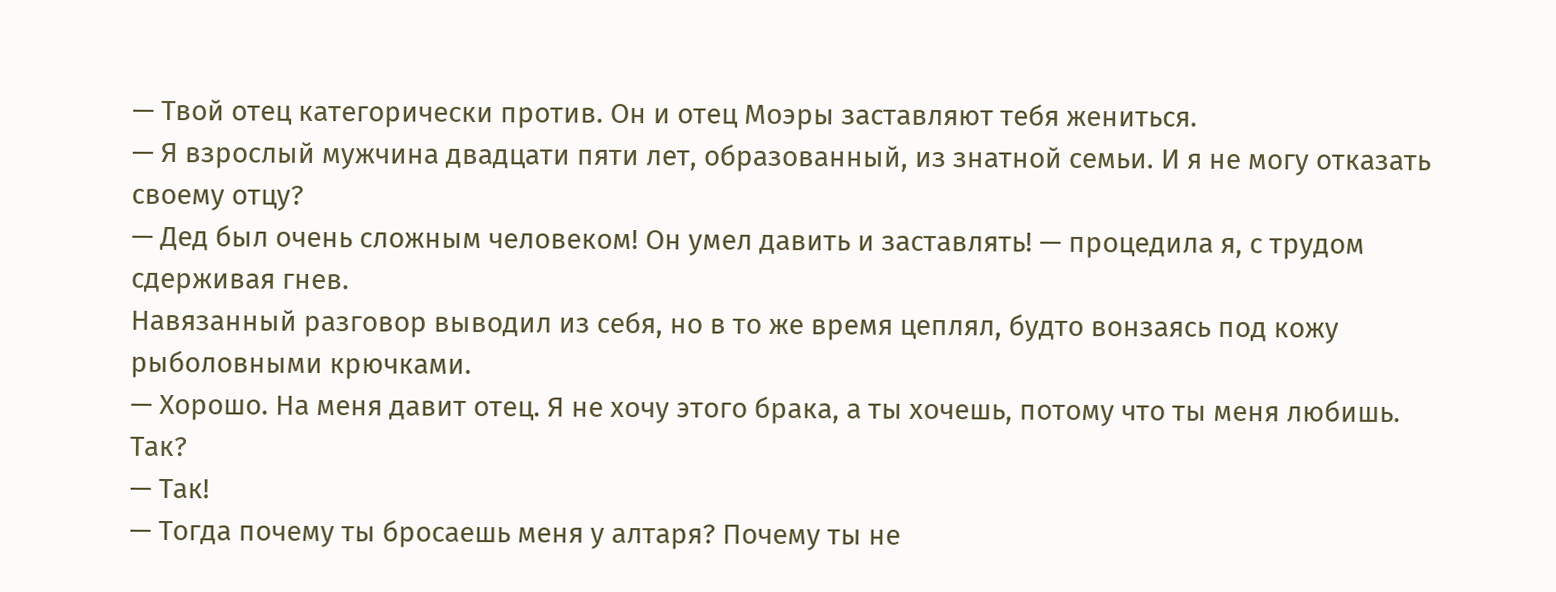— Твой отец категорически против. Он и отец Моэры заставляют тебя жениться.
— Я взрослый мужчина двадцати пяти лет, образованный, из знатной семьи. И я не могу отказать своему отцу?
— Дед был очень сложным человеком! Он умел давить и заставлять! — процедила я, с трудом сдерживая гнев.
Навязанный разговор выводил из себя, но в то же время цеплял, будто вонзаясь под кожу рыболовными крючками.
— Хорошо. На меня давит отец. Я не хочу этого брака, а ты хочешь, потому что ты меня любишь. Так?
— Так!
— Тогда почему ты бросаешь меня у алтаря? Почему ты не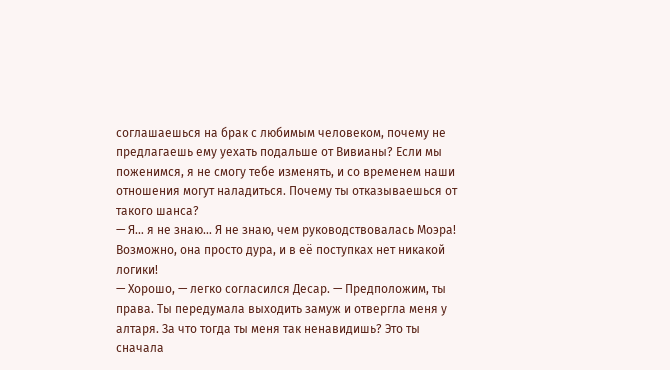соглашаешься на брак с любимым человеком, почему не предлагаешь ему уехать подальше от Вивианы? Если мы поженимся, я не смогу тебе изменять, и со временем наши отношения могут наладиться. Почему ты отказываешься от такого шанса?
— Я… я не знаю… Я не знаю, чем руководствовалась Моэра! Возможно, она просто дура, и в её поступках нет никакой логики!
— Хорошо, — легко согласился Десар. — Предположим, ты права. Ты передумала выходить замуж и отвергла меня у алтаря. За что тогда ты меня так ненавидишь? Это ты сначала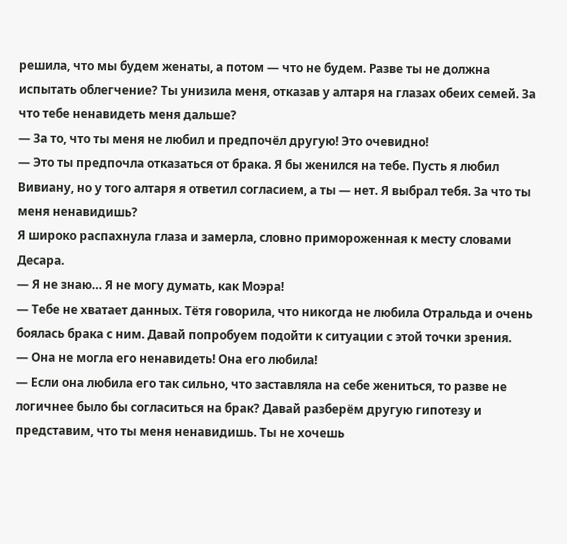решила, что мы будем женаты, а потом — что не будем. Разве ты не должна испытать облегчение? Ты унизила меня, отказав у алтаря на глазах обеих семей. За что тебе ненавидеть меня дальше?
— За то, что ты меня не любил и предпочёл другую! Это очевидно!
— Это ты предпочла отказаться от брака. Я бы женился на тебе. Пусть я любил Вивиану, но у того алтаря я ответил согласием, а ты — нет. Я выбрал тебя. За что ты меня ненавидишь?
Я широко распахнула глаза и замерла, словно примороженная к месту словами Десара.
— Я не знаю… Я не могу думать, как Моэра!
— Тебе не хватает данных. Тётя говорила, что никогда не любила Отральда и очень боялась брака с ним. Давай попробуем подойти к ситуации с этой точки зрения.
— Она не могла его ненавидеть! Она его любила!
— Если она любила его так сильно, что заставляла на себе жениться, то разве не логичнее было бы согласиться на брак? Давай разберём другую гипотезу и представим, что ты меня ненавидишь. Ты не хочешь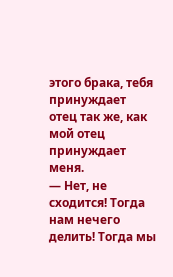этого брака, тебя принуждает отец так же, как мой отец принуждает меня.
— Нет, не сходится! Тогда нам нечего делить! Тогда мы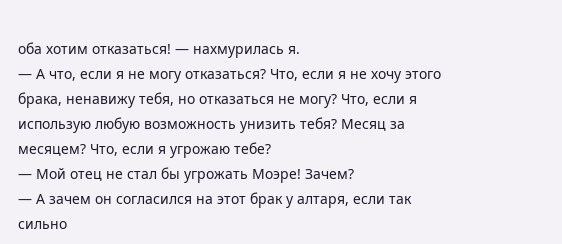оба хотим отказаться! — нахмурилась я.
— А что, если я не могу отказаться? Что, если я не хочу этого брака, ненавижу тебя, но отказаться не могу? Что, если я использую любую возможность унизить тебя? Месяц за месяцем? Что, если я угрожаю тебе?
— Мой отец не стал бы угрожать Моэре! Зачем?
— А зачем он согласился на этот брак у алтаря, если так сильно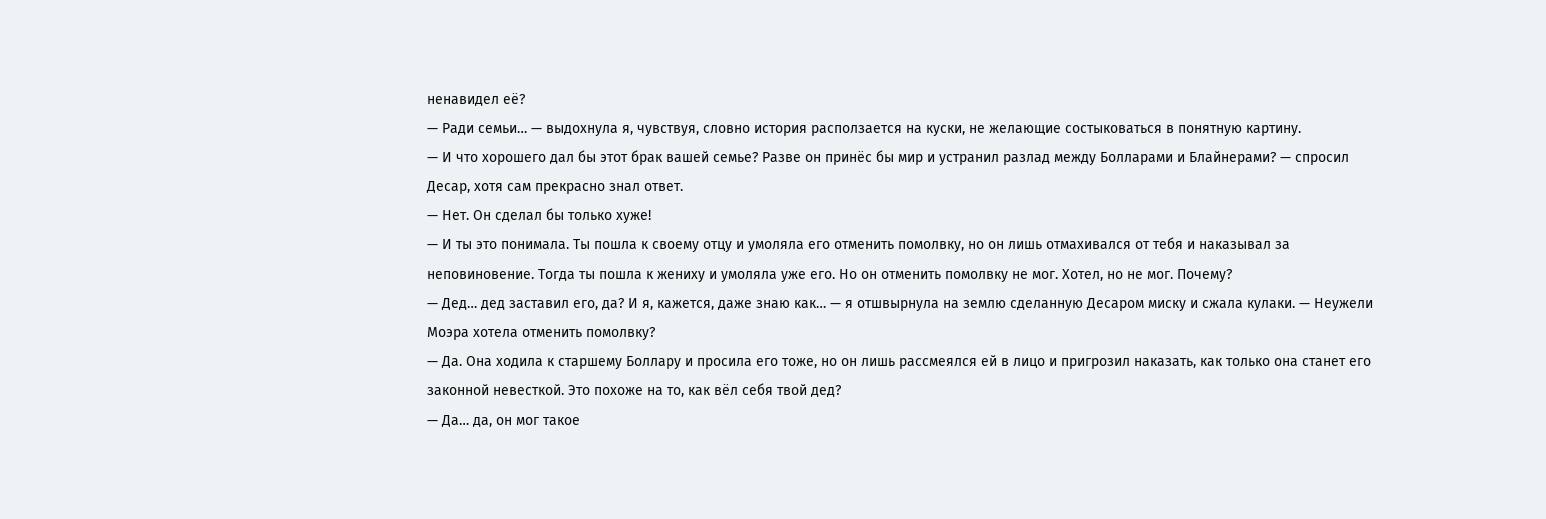ненавидел её?
— Ради семьи… — выдохнула я, чувствуя, словно история расползается на куски, не желающие состыковаться в понятную картину.
— И что хорошего дал бы этот брак вашей семье? Разве он принёс бы мир и устранил разлад между Болларами и Блайнерами? — спросил Десар, хотя сам прекрасно знал ответ.
— Нет. Он сделал бы только хуже!
— И ты это понимала. Ты пошла к своему отцу и умоляла его отменить помолвку, но он лишь отмахивался от тебя и наказывал за неповиновение. Тогда ты пошла к жениху и умоляла уже его. Но он отменить помолвку не мог. Хотел, но не мог. Почему?
— Дед… дед заставил его, да? И я, кажется, даже знаю как… — я отшвырнула на землю сделанную Десаром миску и сжала кулаки. — Неужели Моэра хотела отменить помолвку?
— Да. Она ходила к старшему Боллару и просила его тоже, но он лишь рассмеялся ей в лицо и пригрозил наказать, как только она станет его законной невесткой. Это похоже на то, как вёл себя твой дед?
— Да… да, он мог такое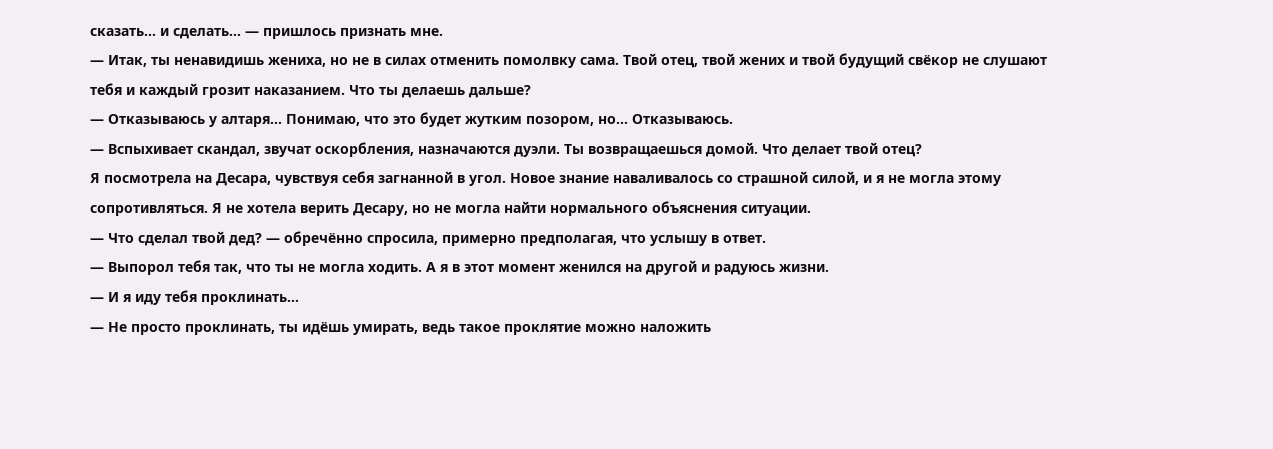сказать... и сделать… — пришлось признать мне.
— Итак, ты ненавидишь жениха, но не в силах отменить помолвку сама. Твой отец, твой жених и твой будущий свёкор не слушают тебя и каждый грозит наказанием. Что ты делаешь дальше?
— Отказываюсь у алтаря… Понимаю, что это будет жутким позором, но… Отказываюсь.
— Вспыхивает скандал, звучат оскорбления, назначаются дуэли. Ты возвращаешься домой. Что делает твой отец?
Я посмотрела на Десара, чувствуя себя загнанной в угол. Новое знание наваливалось со страшной силой, и я не могла этому сопротивляться. Я не хотела верить Десару, но не могла найти нормального объяснения ситуации.
— Что сделал твой дед? — обречённо спросила, примерно предполагая, что услышу в ответ.
— Выпорол тебя так, что ты не могла ходить. А я в этот момент женился на другой и радуюсь жизни.
— И я иду тебя проклинать…
— Не просто проклинать, ты идёшь умирать, ведь такое проклятие можно наложить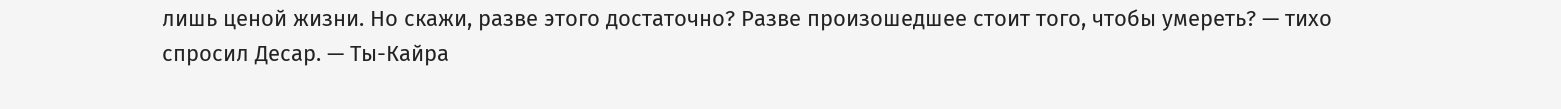лишь ценой жизни. Но скажи, разве этого достаточно? Разве произошедшее стоит того, чтобы умереть? — тихо спросил Десар. — Ты-Кайра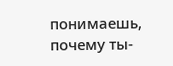понимаешь, почему ты-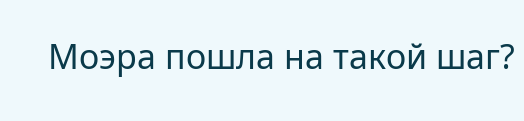Моэра пошла на такой шаг?